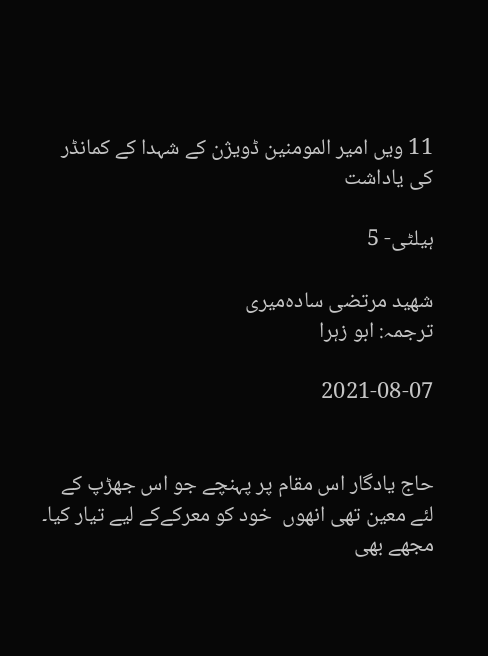11 ویں امیر المومنین ڈویژن کے شہدا کے کمانڈر کی یاداشت

ہیلٹی- 5

شهید مرتضی ساده‌میری
ترجمہ: ابو زہرا

2021-08-07


حاج یادگار اس مقام پر پہنچے جو اس جھڑپ کے لئے معین تھی انھوں  خود کو معرکےکے لیے تیار کیا۔  مجھے بھی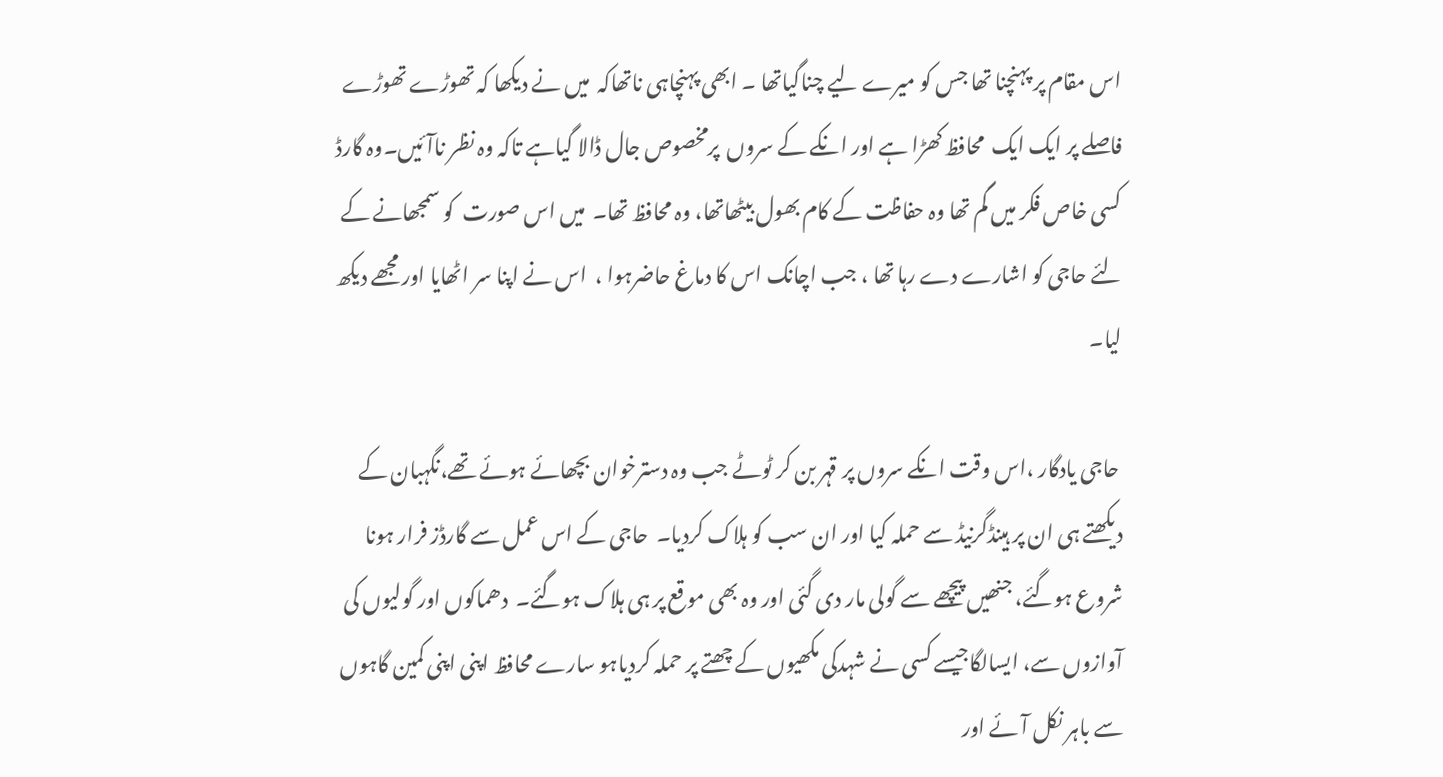اس مقام پر پہنچنا تھا جس کو میرے لیے چناگیاتھا ۔ ابھی پہنچاہی ناتھاکہ  میں نے دیکھا کہ تھوڑے تھوڑے فاصلے پر ایک ایک  محافظ کھڑا ہے اور انکے کے سروں  پرمخصوص جال ڈالا گیاہے تاکہ وہ نظر ناآئیں۔وہ گارڈ کسی خاص فکر میں گم تھا وہ حفاظت کے کام بھول بیٹھاتھا، وہ محافظ تھا۔  میں اس صورت  کو سمجھانے کے لئے حاجی کو اشارے دے رہا تھا ، جب اچانک اس کا دماغ حاضرہوا ،  اس نے اپنا سر اٹھایا اور مجھے دیکھ لیا۔

 حاجی یادگار ،اس وقت انکے سروں پر قہر بن کر ٹوٹے جب وہ دسترخوان بچھائے ہوئے تھے،نگہبان کے دیکھتے ہی ان پر ہینڈگرنیڈ سے حملہ کیا اور ان سب کو ہلاک کردیا۔  حاجی کے اس عمل سے گارڈز فرار ہونا شروع ہوگئے، جنھیں پیچھے سے گولی مار دی گئی اور وہ بھی موقع پر ہی ہلاک ہوگئے۔  دھماکوں اور گولیوں کی آوازوں سے، ایسالگاجیسے کسی نے شہدکی مکھیوں کے چھتے پر حملہ کردیاہو سارے محافظ اپنی اپنی کمین گاہوں سے باہر نکل آئے اور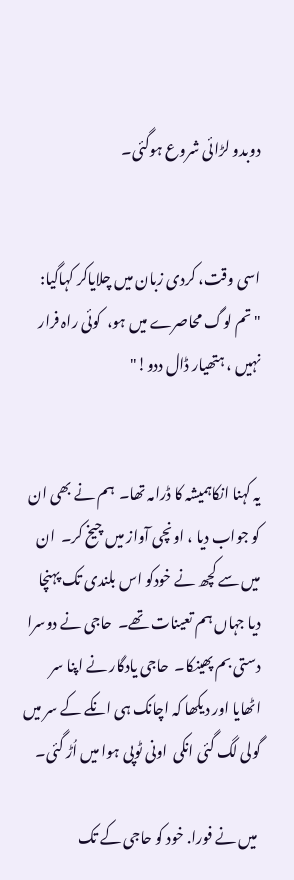دوبدو لڑائی شروع ہوگئی۔


اسی وقت، کردی زبان میں چلایاکر کہاگیا: "تم لوگ محاصرے میں ہو، ‌ کوئی راہ فرار نہیں ، ہتھیار ڈال ددو!"


یہ کہنا انکاہمیشہ کا ڈرامہ تھا۔  ہم نے بھی ان کو جواب دیا ، اونچی آواز میں چیخ کر۔  ان میں سے کچھ نے خودکو اس بلندی تک پہنچا دیا جہاں ہم تعینات تھے۔  حاجی نے دوسرا دستی بم پھینکا۔  حاجی یادگار نے اپنا سر اٹھایا اور دیکھا کہ اچانک ہی انکے کے سر میں گولی لگ گئی انکی  اونی ٹوپی ہوا میں اُڑ گئی۔

 میں نے فورا. خود کو حاجی کے تک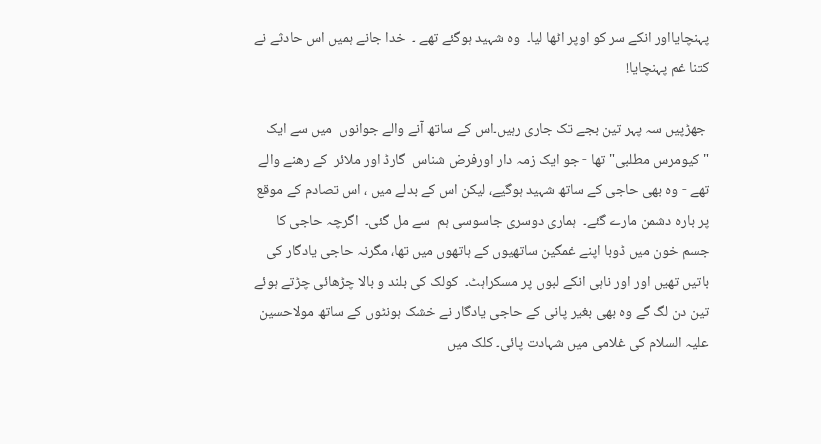پہنچایااور انکے سر کو اوپر اٹھا لیا۔  وہ شہید ہوگئے تھے ۔  خدا جانے ہمیں اس حادثے نے کتنا غم پہنچایا!

 جھڑپیں سہ پہر تین بجے تک جاری رہیں۔اس کے ساتھ آنے والے جوانوں  میں سے ایک "کیومرس مطلبی" تھا - جو ایک زمہ دار اورفرض شناس  گارڈ اور ملائر  کے رھنے والے تھے - وہ بھی حاجی کے ساتھ شہید ہوگیے، لیکن اس کے بدلے میں ، اس تصادم کے موقع پر بارہ دشمن مارے گئے۔  ہماری دوسری جاسوسی ہم  سے مل گئی۔  اگرچہ حاجی کا جسم خون میں ڈوبا اپنے غمگین ساتھیوں کے ہاتھوں میں تھا، مگرنہ حاجی یادگار کی باتیں تھیں اور اور ناہی انکے لبوں پر مسکراہٹ۔  کولک کی بلند و بالا چڑھائی چڑتے ہوئے تین دن لگ گے وہ بھی بغیر پانی کے حاجی یادگار نے خشک ہونٹوں کے ساتھ مولاحسین علیہ السلام کی غلامی میں شہادت پائی۔ کلک میں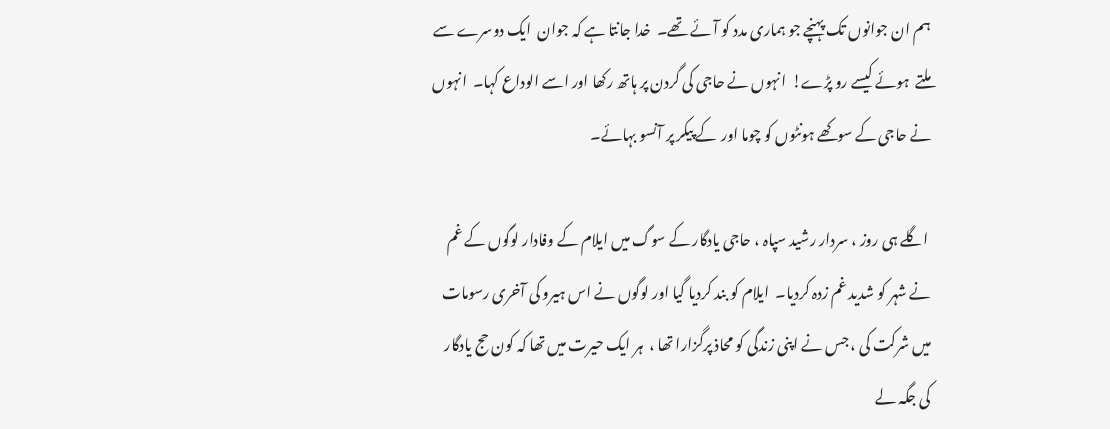ہم ان جوانوں تک پہنچے جو ہماری مدد کو آئے تھے۔  خدا جانتا ہے کہ جوان  ایک دوسرے سے ملتے  ہوئے کیسے رو پڑے!  انہوں نے حاجی کی گردن پر ہاتھ رکھا اور اسے الوداع کہا۔  انہوں نے حاجی کے سوکھے ہونٹوں کو چوما اور  کے پیکر پر آنسو بہائے۔

 اگلے ہی روز ، سردار رشید سپاہ ، حاجی یادگار کے سوگ میں ایلام کے وفادار لوگوں کے غم نے شہر کو شدید غم زدہ کردیا۔  ایلام کو بند کردیا گیا اور لوگوں نے اس ہیرو کی آخری رسومات میں شرکت کی ، جس نے اپنی زندگی کو محاذ پرگزارا تھا ،  ہر ایک حیرت میں تھا کہ کون حج یادگار کی جگہ لے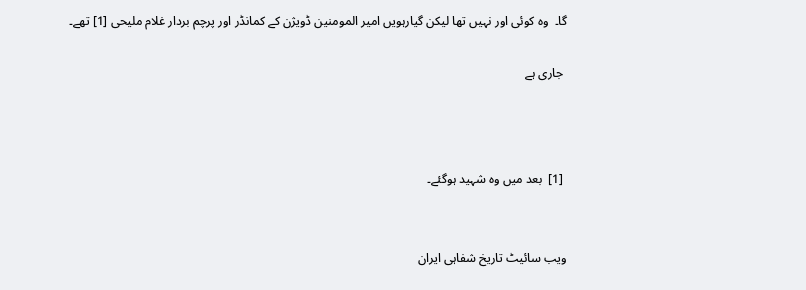گا۔  وہ کوئی اور نہیں تھا لیکن گیارہویں امیر المومنین ڈویژن کے کمانڈر اور پرچم بردار غلام ملیحی [1] تھے۔

 جاری ہے



 [1]  بعد میں وہ شہید ہوگئے۔


ویب سائیٹ تاریخ شفاہی ایران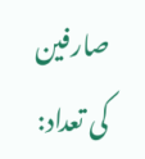صارفین کی تعداد: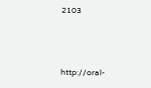2103



http://oral-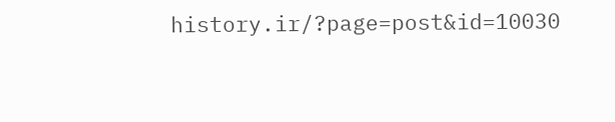history.ir/?page=post&id=10030